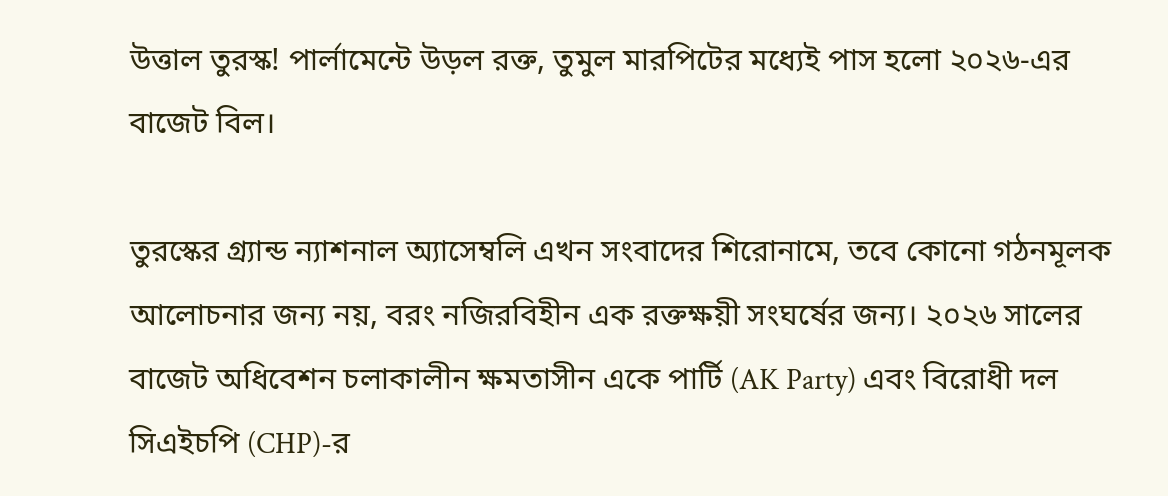উত্তাল তুরস্ক! পার্লামেন্টে উড়ল রক্ত, তুমুল মারপিটের মধ্যেই পাস হলো ২০২৬-এর বাজেট বিল।

তুরস্কের গ্র্যান্ড ন্যাশনাল অ্যাসেম্বলি এখন সংবাদের শিরোনামে, তবে কোনো গঠনমূলক আলোচনার জন্য নয়, বরং নজিরবিহীন এক রক্তক্ষয়ী সংঘর্ষের জন্য। ২০২৬ সালের বাজেট অধিবেশন চলাকালীন ক্ষমতাসীন একে পার্টি (AK Party) এবং বিরোধী দল সিএইচপি (CHP)-র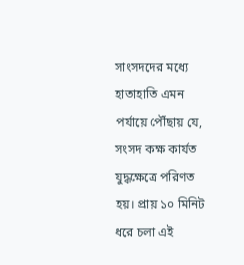সাংসদদের মধ্যে হাতাহাতি এমন পর্যায়ে পৌঁছায় যে, সংসদ কক্ষ কার্যত যুদ্ধক্ষেত্রে পরিণত হয়। প্রায় ১০ মিনিট ধরে চলা এই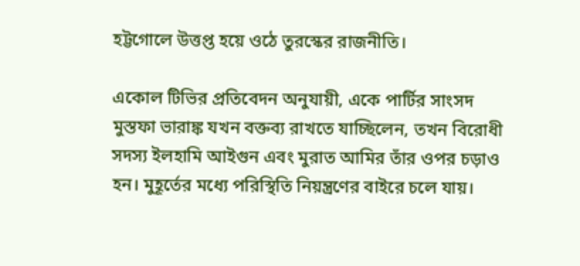হট্টগোলে উত্তপ্ত হয়ে ওঠে তুরস্কের রাজনীতি।

একোল টিভির প্রতিবেদন অনুযায়ী, একে পার্টির সাংসদ মুস্তফা ভারাঙ্ক যখন বক্তব্য রাখতে যাচ্ছিলেন, তখন বিরোধী সদস্য ইলহামি আইগুন এবং মুরাত আমির তাঁর ওপর চড়াও হন। মুহূর্তের মধ্যে পরিস্থিতি নিয়ন্ত্রণের বাইরে চলে যায়।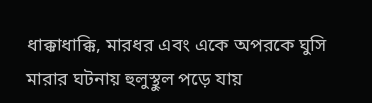ধাক্কাধাক্কি, মারধর এবং একে অপরকে ঘুসি মারার ঘটনায় হুলুস্থুল পড়ে যায়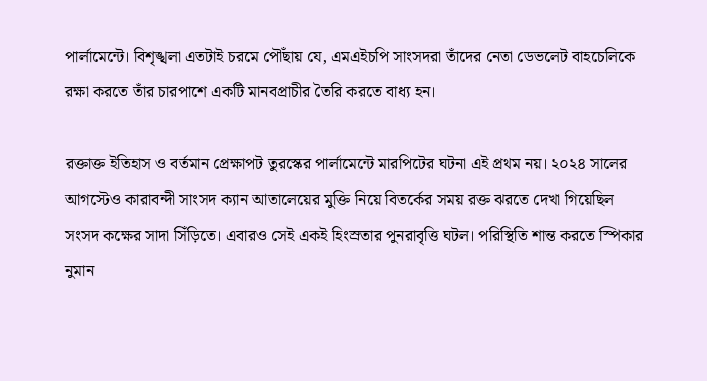পার্লামেন্টে। বিশৃঙ্খলা এতটাই চরমে পৌঁছায় যে, এমএইচপি সাংসদরা তাঁদের নেতা ডেভলেট বাহচেলিকে রক্ষা করতে তাঁর চারপাশে একটি মানবপ্রাচীর তৈরি করতে বাধ্য হন।

রক্তাক্ত ইতিহাস ও বর্তমান প্রেক্ষাপট তুরস্কের পার্লামেন্টে মারপিটের ঘটনা এই প্রথম নয়। ২০২৪ সালের আগস্টেও কারাবন্দী সাংসদ ক্যান আতালেয়ের মুক্তি নিয়ে বিতর্কের সময় রক্ত ঝরতে দেখা গিয়েছিল সংসদ কক্ষের সাদা সিঁড়িতে। এবারও সেই একই হিংস্রতার পুনরাবৃত্তি ঘটল। পরিস্থিতি শান্ত করতে স্পিকার নুমান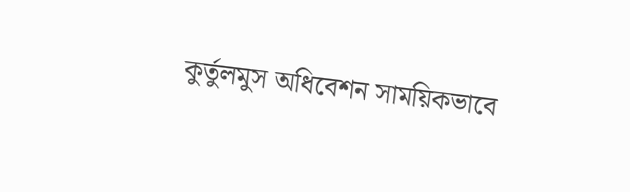কুর্তুলমুস অধিবেশন সাময়িকভাবে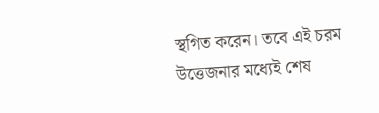স্থগিত করেন। তবে এই চরম উত্তেজনার মধ্যেই শেষ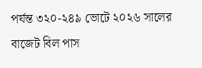পর্যন্ত ৩২০-২৪৯ ভোটে ২০২৬ সালের বাজেট বিল পাস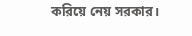করিয়ে নেয় সরকার।